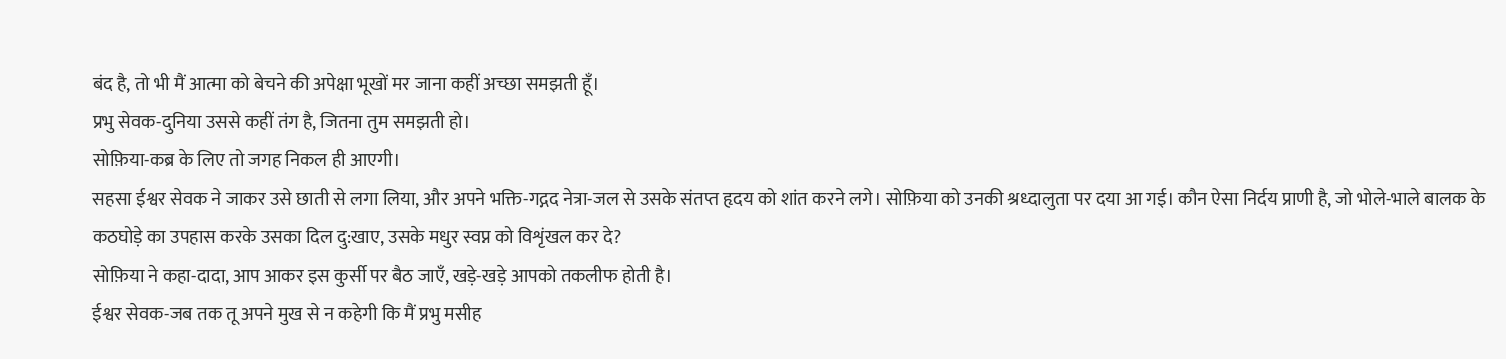बंद है, तो भी मैं आत्मा को बेचने की अपेक्षा भूखों मर जाना कहीं अच्छा समझती हूँ।
प्रभु सेवक-दुनिया उससे कहीं तंग है, जितना तुम समझती हो।
सोफ़िया-कब्र के लिए तो जगह निकल ही आएगी।
सहसा ईश्वर सेवक ने जाकर उसे छाती से लगा लिया, और अपने भक्ति-गद्गद नेत्रा-जल से उसके संतप्त हृदय को शांत करने लगे। सोफ़िया को उनकी श्रध्दालुता पर दया आ गई। कौन ऐसा निर्दय प्राणी है, जो भोले-भाले बालक के कठघोड़े का उपहास करके उसका दिल दु:खाए, उसके मधुर स्वप्न को विशृंखल कर दे?
सोफ़िया ने कहा-दादा, आप आकर इस कुर्सी पर बैठ जाएँ, खड़े-खड़े आपको तकलीफ होती है।
ईश्वर सेवक-जब तक तू अपने मुख से न कहेगी कि मैं प्रभु मसीह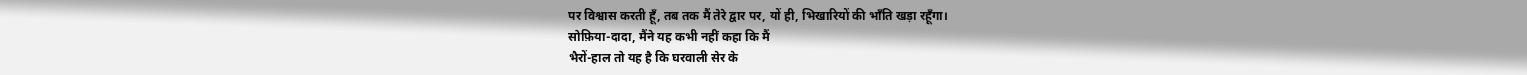पर विश्वास करती हूँ, तब तक मैं तेरे द्वार पर, यों ही, भिखारियों की भाँति खड़ा रहूँगा।
सोफ़िया-दादा, मैंने यह कभी नहीं कहा कि मैं
भैरों-हाल तो यह है कि घरवाली सेर के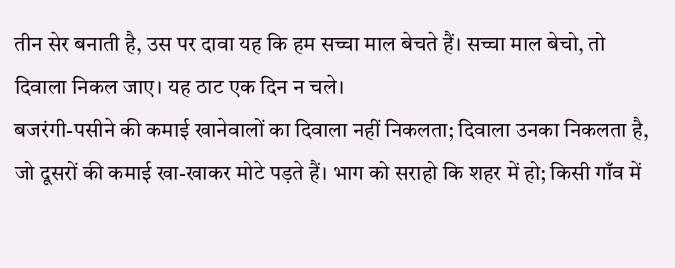तीन सेर बनाती है, उस पर दावा यह कि हम सच्चा माल बेचते हैं। सच्चा माल बेचो, तो दिवाला निकल जाए। यह ठाट एक दिन न चले।
बजरंगी-पसीने की कमाई खानेवालों का दिवाला नहीं निकलता; दिवाला उनका निकलता है, जो दूसरों की कमाई खा-खाकर मोटे पड़ते हैं। भाग को सराहो कि शहर में हो; किसी गाँव में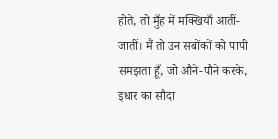होते, तो मुँह में मक्खियाँ आतीं-जातीं। मैं तो उन सबोंकों को पापी समझता हूँ, जो औने-पौने करके, इधार का सौदा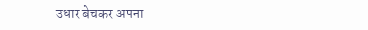उधार बेचकर अपना